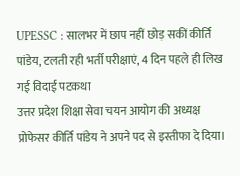UPESSC : सालभर में छाप नहीं छोड़ सकीं कीर्ति पांडेय, टलती रही भर्ती परीक्षाएं, 4 दिन पहले ही लिख गई विदाई पटकथा
उत्तर प्रदेश शिक्षा सेवा चयन आयोग की अध्यक्ष प्रोफेसर कीर्ति पांडेय ने अपने पद से इस्तीफा दे दिया।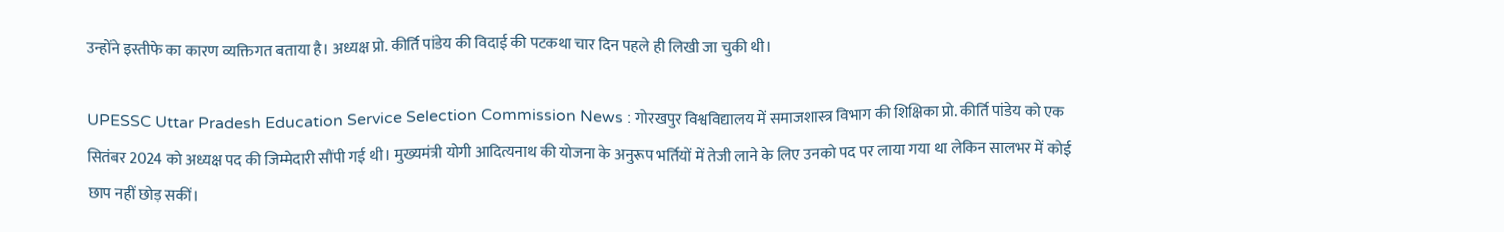उन्होंने इस्तीफे का कारण व्यक्तिगत बताया है। अध्यक्ष प्रो. कीर्ति पांडेय की विदाई की पटकथा चार दिन पहले ही लिखी जा चुकी थी।

UPESSC Uttar Pradesh Education Service Selection Commission News : गोरखपुर विश्वविद्यालय में समाजशास्त्र विभाग की शिक्षिका प्रो. कीर्ति पांडेय को एक सितंबर 2024 को अध्यक्ष पद की जिम्मेदारी सौंपी गई थी। मुख्यमंत्री योगी आदित्यनाथ की योजना के अनुरूप भर्तियों में तेजी लाने के लिए उनको पद पर लाया गया था लेकिन सालभर में कोई छाप नहीं छोड़ सकीं।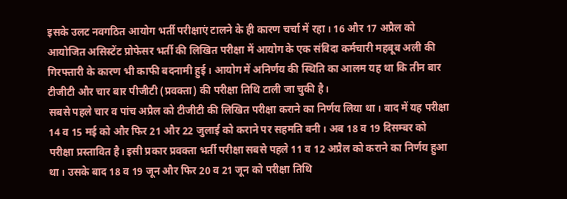इसके उलट नवगठित आयोग भर्ती परीक्षाएं टालने के ही कारण चर्चा में रहा। 16 और 17 अप्रैल को आयोजित असिस्टेंट प्रोफेसर भर्ती की लिखित परीक्षा में आयोग के एक संविदा कर्मचारी महबूब अली की गिरफ्तारी के कारण भी काफी बदनामी हुई। आयोग में अनिर्णय की स्थिति का आलम यह था कि तीन बार टीजीटी और चार बार पीजीटी (प्रवक्ता) की परीक्षा तिथि टाली जा चुकी है।
सबसे पहले चार व पांच अप्रैल को टीजीटी की लिखित परीक्षा कराने का निर्णय लिया था। बाद में यह परीक्षा 14 व 15 मई को और फिर 21 और 22 जुलाई को कराने पर सहमति बनी। अब 18 व 19 दिसम्बर को परीक्षा प्रस्तावित है। इसी प्रकार प्रवक्ता भर्ती परीक्षा सबसे पहले 11 व 12 अप्रैल को कराने का निर्णय हुआ था। उसके बाद 18 व 19 जून और फिर 20 व 21 जून को परीक्षा तिथि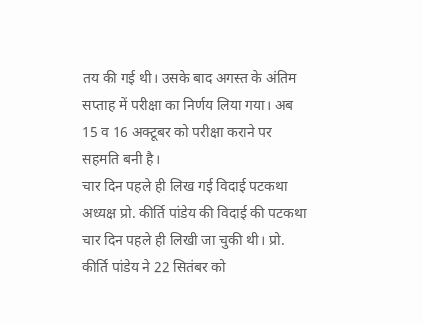तय की गई थी। उसके बाद अगस्त के अंतिम सप्ताह में परीक्षा का निर्णय लिया गया। अब 15 व 16 अक्टूबर को परीक्षा कराने पर सहमति बनी है।
चार दिन पहले ही लिख गई विदाई पटकथा
अध्यक्ष प्रो. कीर्ति पांडेय की विदाई की पटकथा चार दिन पहले ही लिखी जा चुकी थी। प्रो. कीर्ति पांडेय ने 22 सितंबर को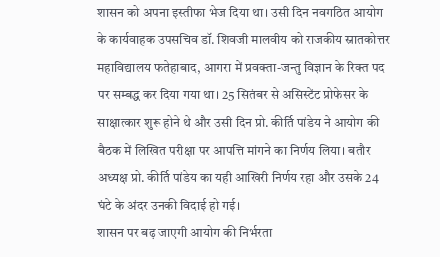शासन को अपना इस्तीफा भेज दिया था। उसी दिन नवगठित आयोग के कार्यवाहक उपसचिव डॉ. शिवजी मालवीय को राजकीय स्नातकोत्तर महाविद्यालय फतेहाबाद, आगरा में प्रवक्ता-जन्तु विज्ञान के रिक्त पद पर सम्बद्ध कर दिया गया था। 25 सितंबर से असिस्टेंट प्रोफेसर के साक्षात्कार शुरू होने थे और उसी दिन प्रो. कीर्ति पांडेय ने आयोग की बैठक में लिखित परीक्षा पर आपत्ति मांगने का निर्णय लिया। बतौर अध्यक्ष प्रो. कीर्ति पांडेय का यही आखिरी निर्णय रहा और उसके 24 घंटे के अंदर उनकी विदाई हो गई।
शासन पर बढ़ जाएगी आयोग की निर्भरता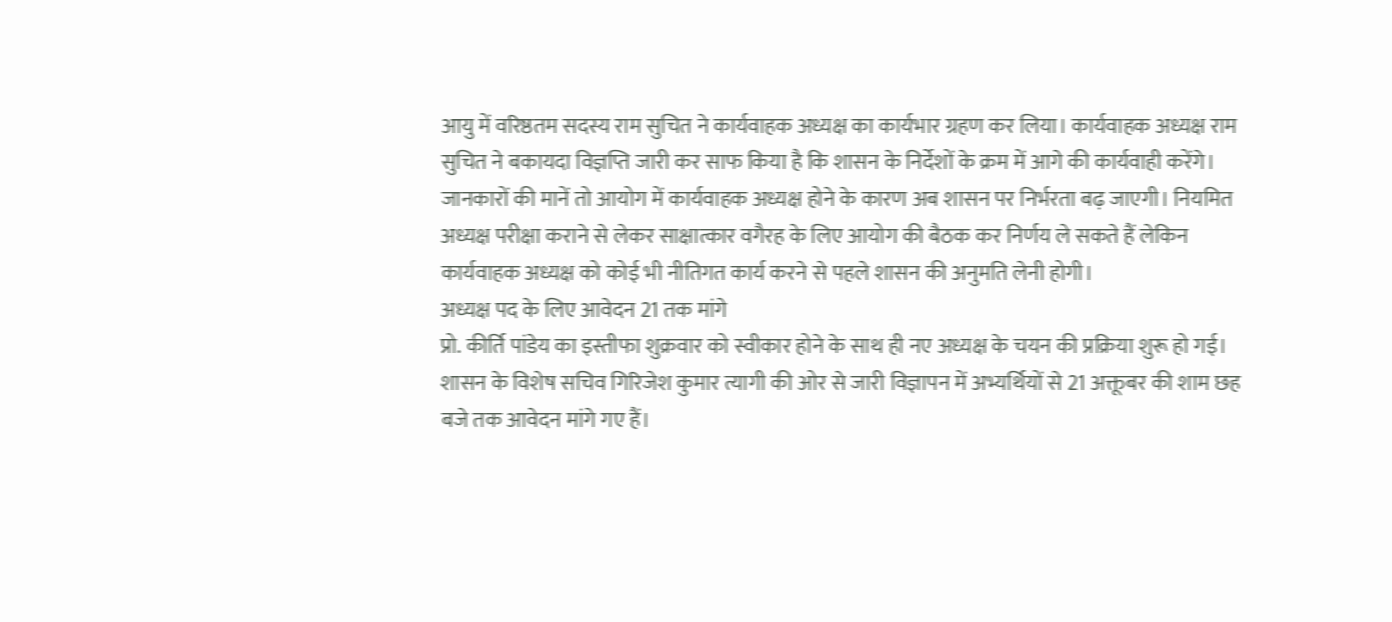आयु में वरिष्ठतम सदस्य राम सुचित ने कार्यवाहक अध्यक्ष का कार्यभार ग्रहण कर लिया। कार्यवाहक अध्यक्ष राम सुचित ने बकायदा विज्ञप्ति जारी कर साफ किया है कि शासन के निर्देशों के क्रम में आगे की कार्यवाही करेंगे। जानकारों की मानें तो आयोग में कार्यवाहक अध्यक्ष होने के कारण अब शासन पर निर्भरता बढ़ जाएगी। नियमित अध्यक्ष परीक्षा कराने से लेकर साक्षात्कार वगैरह के लिए आयोग की बैठक कर निर्णय ले सकते हैं लेकिन कार्यवाहक अध्यक्ष को कोई भी नीतिगत कार्य करने से पहले शासन की अनुमति लेनी होगी।
अध्यक्ष पद के लिए आवेदन 21 तक मांगे
प्रो. कीर्ति पांडेय का इस्तीफा शुक्रवार को स्वीकार होने के साथ ही नए अध्यक्ष के चयन की प्रक्रिया शुरू हो गई। शासन के विशेष सचिव गिरिजेश कुमार त्यागी की ओर से जारी विज्ञापन में अभ्यर्थियों से 21 अक्तूबर की शाम छह बजे तक आवेदन मांगे गए हैं।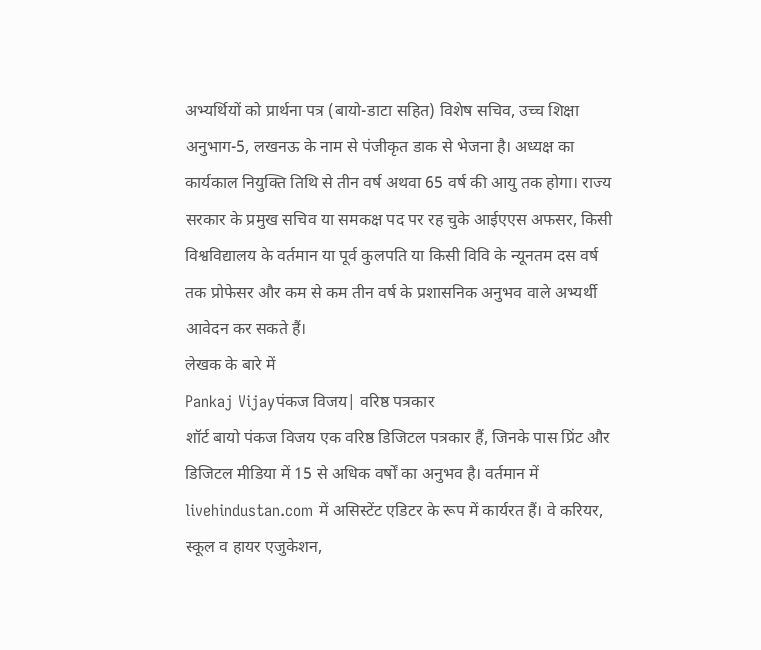अभ्यर्थियों को प्रार्थना पत्र (बायो-डाटा सहित) विशेष सचिव, उच्च शिक्षा अनुभाग-5, लखनऊ के नाम से पंजीकृत डाक से भेजना है। अध्यक्ष का कार्यकाल नियुक्ति तिथि से तीन वर्ष अथवा 65 वर्ष की आयु तक होगा। राज्य सरकार के प्रमुख सचिव या समकक्ष पद पर रह चुके आईएएस अफसर, किसी विश्वविद्यालय के वर्तमान या पूर्व कुलपति या किसी विवि के न्यूनतम दस वर्ष तक प्रोफेसर और कम से कम तीन वर्ष के प्रशासनिक अनुभव वाले अभ्यर्थी आवेदन कर सकते हैं।
लेखक के बारे में
Pankaj Vijayपंकज विजय| वरिष्ठ पत्रकार
शॉर्ट बायो पंकज विजय एक वरिष्ठ डिजिटल पत्रकार हैं, जिनके पास प्रिंट और डिजिटल मीडिया में 15 से अधिक वर्षों का अनुभव है। वर्तमान में livehindustan.com में असिस्टेंट एडिटर के रूप में कार्यरत हैं। वे करियर, स्कूल व हायर एजुकेशन,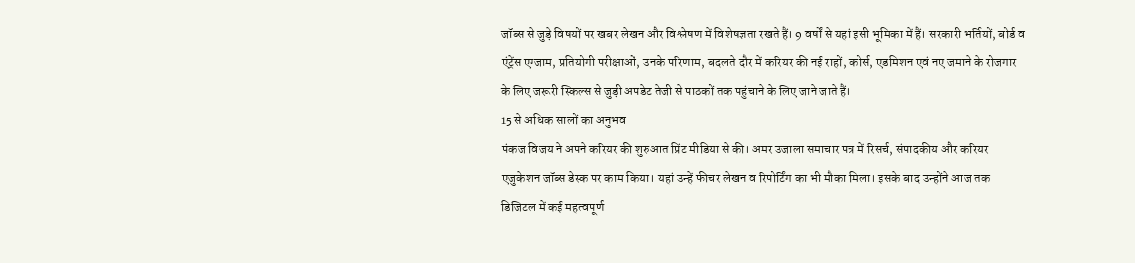जॉब्स से जुड़े विषयों पर खबर लेखन और विश्लेषण में विशेषज्ञता रखते हैं। 9 वर्षों से यहां इसी भूमिका में हैं। सरकारी भर्तियों, बोर्ड व एंट्रेंस एग्जाम, प्रतियोगी परीक्षाओं, उनके परिणाम, बदलते दौर में करियर की नई राहों, कोर्स, एडमिशन एवं नए जमाने के रोजगार के लिए जरूरी स्किल्स से जुड़ी अपडेट तेजी से पाठकों तक पहुंचाने के लिए जाने जाते हैं।
15 से अधिक सालों का अनुभव
पंकज विजय ने अपने करियर की शुरुआत प्रिंट मीडिया से की। अमर उजाला समाचार पत्र में रिसर्च, संपादकीय और करियर एजुकेशन जॉब्स डेस्क पर काम किया। यहां उन्हें फीचर लेखन व रिपोर्टिंग का भी मौका मिला। इसके बाद उन्होंने आज तक डिजिटल में कई महत्वपूर्ण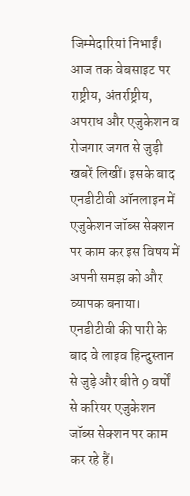जिम्मेदारियां निभाईं। आज तक वेबसाइट पर राष्ट्रीय, अंतर्राष्ट्रीय, अपराध और एजुकेशन व रोजगार जगत से जुड़ी खबरें लिखीं। इसके बाद एनडीटीवी ऑनलाइन में एजुकेशन जॉब्स सेक्शन पर काम कर इस विषय में अपनी समझ को और व्यापक बनाया। एनडीटीवी की पारी के बाद वे लाइव हिन्दुस्तान से जुड़े और बीते 9 वर्षों से करियर एजुकेशन जॉब्स सेक्शन पर काम कर रहे हैं।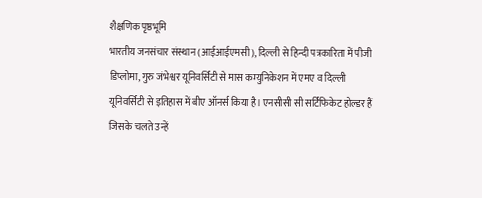शैक्षणिक पृष्ठभूमि
भारतीय जनसंचार संस्थान (आईआईएमसी), दिल्ली से हिन्दी पत्रकारिता में पीजी डिप्लोमा, गुरु जंभेश्वर यूनिवर्सिटी से मास कम्युनिकेशन में एमए व दिल्ली यूनिवर्सिटी से इतिहास में बीए ऑनर्स किया है। एनसीसी सी सर्टिफिकेट होल्डर हैं जिसके चलते उन्हें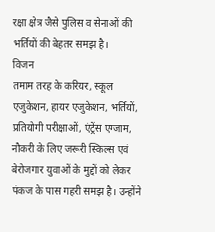रक्षा क्षेत्र जैसे पुलिस व सेनाओं की भर्तियों की बेहतर समझ है।
विजन
तमाम तरह के करियर, स्कूल एजुकेशन, हायर एजुकेशन, भर्तियों, प्रतियोगी परीक्षाओं, एंट्रेंस एग्जाम, नौकरी के लिए जरूरी स्किल्स एवं बेरोजगार युवाओं के मुद्दों को लेकर पंकज के पास गहरी समझ है। उन्होंने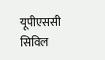यूपीएससी सिविल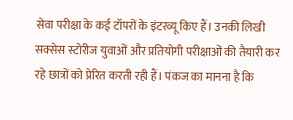सेवा परीक्षा के कई टॉपरों के इंटरव्यू किए हैं। उनकी लिखी सक्सेस स्टोरीज युवाओं और प्रतियोगी परीक्षाओं की तैयारी कर रहे छात्रों को प्रेरित करती रही हैं। पंकज का मानना है कि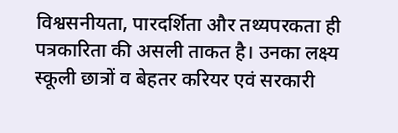विश्वसनीयता, पारदर्शिता और तथ्यपरकता ही पत्रकारिता की असली ताकत है। उनका लक्ष्य स्कूली छात्रों व बेहतर करियर एवं सरकारी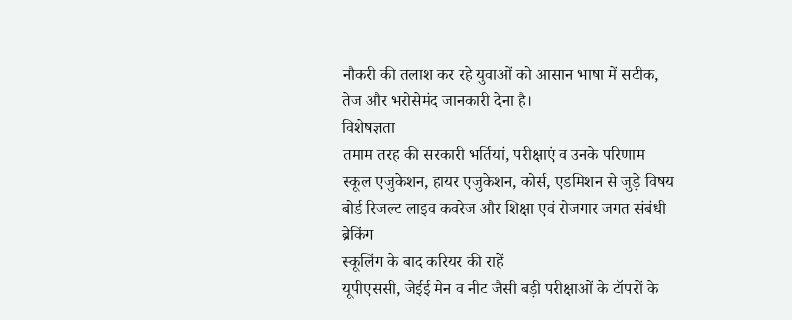नौकरी की तलाश कर रहे युवाओं को आसान भाषा में सटीक, तेज और भरोसेमंद जानकारी देना है।
विशेषज्ञता
तमाम तरह की सरकारी भर्तियां, परीक्षाएं व उनके परिणाम
स्कूल एजुकेशन, हायर एजुकेशन, कोर्स, एडमिशन से जुड़े विषय
बोर्ड रिजल्ट लाइव कवरेज और शिक्षा एवं रोजगार जगत संबंधी ब्रेकिंग
स्कूलिंग के बाद करियर की राहें
यूपीएससी, जेईई मेन व नीट जैसी बड़ी परीक्षाओं के टॉपरों के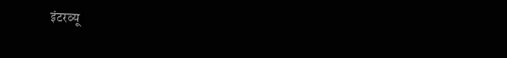इंटरव्यू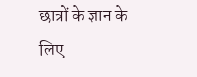छात्रों के ज्ञान के लिए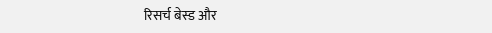रिसर्च बेस्ड और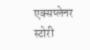एक्सप्लेनर स्टोरी